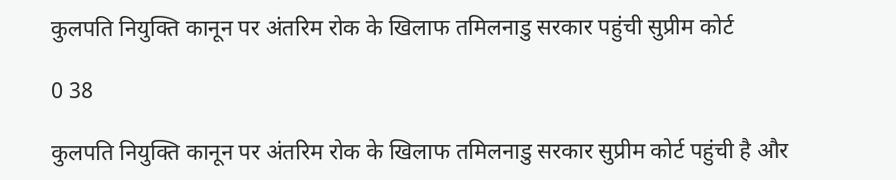कुलपति नियुक्ति कानून पर अंतरिम रोक के खिलाफ तमिलनाडु सरकार पहुंची सुप्रीम कोर्ट

0 38

कुलपति नियुक्ति कानून पर अंतरिम रोक के खिलाफ तमिलनाडु सरकार सुप्रीम कोर्ट पहुंची है और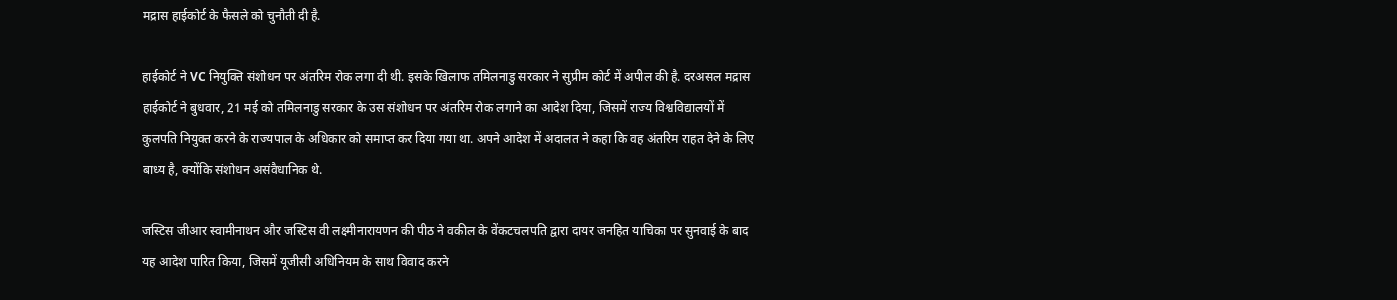मद्रास हाईकोर्ट के फैसले को चुनौती दी है.

हाईकोर्ट ने VC नियुक्ति संशोधन पर अंतरिम रोक लगा दी थी. इसके खिलाफ तमिलनाडु सरकार ने सुप्रीम कोर्ट में अपील की है. दरअसल मद्रास हाईकोर्ट ने बुधवार, 21 मई को तमिलनाडु सरकार के उस संशोधन पर अंतरिम रोक लगाने का आदेश दिया, जिसमें राज्य विश्वविद्यालयों में कुलपति नियुक्त करने के राज्यपाल के अधिकार को समाप्त कर दिया गया था. अपने आदेश में अदालत ने कहा कि वह अंतरिम राहत देने के लिए बाध्य है, क्योंकि संशोधन असंवैधानिक थे.

जस्टिस जीआर स्वामीनाथन और जस्टिस वी लक्ष्मीनारायणन की पीठ ने वकील के वेंकटचलपति द्वारा दायर जनहित याचिका पर सुनवाई के बाद यह आदेश पारित किया, जिसमें यूजीसी अधिनियम के साथ विवाद करने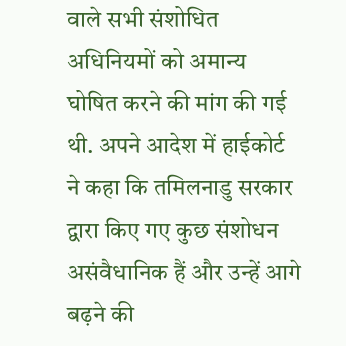वाले सभी संशोधित अधिनियमों को अमान्य घोषित करने की मांग की गई थी. अपने आदेश में हाईकोर्ट ने कहा कि तमिलनाडु सरकार द्वारा किए गए कुछ संशोधन असंवैधानिक हैं और उन्हें आगे बढ़ने की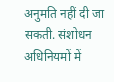अनुमति नहीं दी जा सकती. संशोधन अधिनियमों में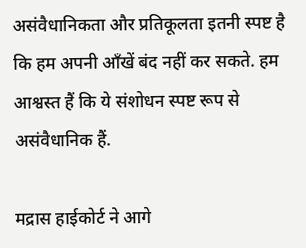असंवैधानिकता और प्रतिकूलता इतनी स्पष्ट है कि हम अपनी आँखें बंद नहीं कर सकते. हम आश्वस्त हैं कि ये संशोधन स्पष्ट रूप से असंवैधानिक हैं.

मद्रास हाईकोर्ट ने आगे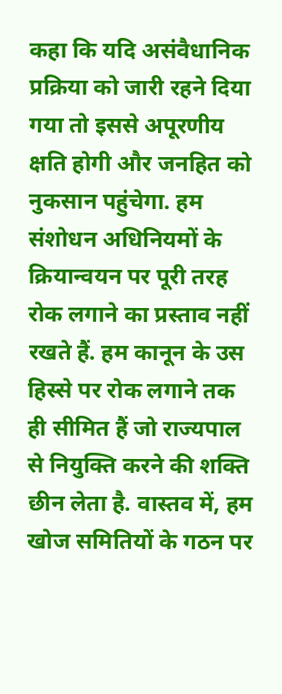कहा कि यदि असंवैधानिक प्रक्रिया को जारी रहने दिया गया तो इससे अपूरणीय क्षति होगी और जनहित को नुकसान पहुंचेगा. हम संशोधन अधिनियमों के क्रियान्वयन पर पूरी तरह रोक लगाने का प्रस्ताव नहीं रखते हैं. हम कानून के उस हिस्से पर रोक लगाने तक ही सीमित हैं जो राज्यपाल से नियुक्ति करने की शक्ति छीन लेता है. वास्तव में, हम खोज समितियों के गठन पर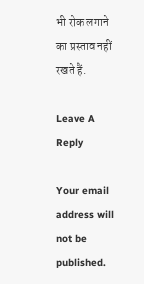भी रोक लगाने का प्रस्ताव नहीं रखते हैं.

Leave A Reply

Your email address will not be published.